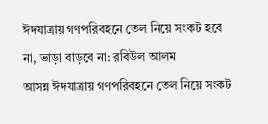ঈদযাত্রায় গণপরিবহনে তেল নিয়ে সংকট হবে না, ভাড়া বাড়বে না: রবিউল আলম
আসন্ন ঈদযাত্রায় গণপরিবহনে তেল নিয়ে সংকট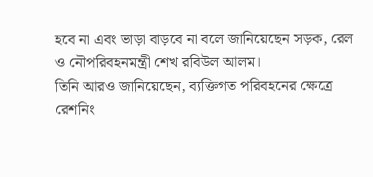হবে না এবং ভাড়া বাড়বে না বলে জানিয়েছেন সড়ক, রেল ও নৌপরিবহনমন্ত্রী শেখ রবিউল আলম।
তিনি আরও জানিয়েছেন, ব্যক্তিগত পরিবহনের ক্ষেত্রে রেশনিং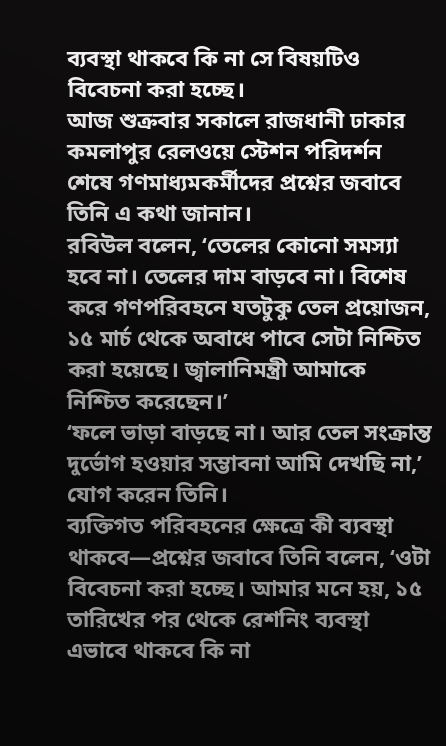ব্যবস্থা থাকবে কি না সে বিষয়টিও বিবেচনা করা হচ্ছে।
আজ শুক্রবার সকালে রাজধানী ঢাকার কমলাপুর রেলওয়ে স্টেশন পরিদর্শন শেষে গণমাধ্যমকর্মীদের প্রশ্নের জবাবে তিনি এ কথা জানান।
রবিউল বলেন, ‘তেলের কোনো সমস্যা হবে না। তেলের দাম বাড়বে না। বিশেষ করে গণপরিবহনে যতটুকু তেল প্রয়োজন, ১৫ মার্চ থেকে অবাধে পাবে সেটা নিশ্চিত করা হয়েছে। জ্বালানিমন্ত্রী আমাকে নিশ্চিত করেছেন।’
‘ফলে ভাড়া বাড়ছে না। আর তেল সংক্রান্ত দুর্ভোগ হওয়ার সম্ভাবনা আমি দেখছি না,’ যোগ করেন তিনি।
ব্যক্তিগত পরিবহনের ক্ষেত্রে কী ব্যবস্থা থাকবে—প্রশ্নের জবাবে তিনি বলেন, ‘ওটা বিবেচনা করা হচ্ছে। আমার মনে হয়, ১৫ তারিখের পর থেকে রেশনিং ব্যবস্থা এভাবে থাকবে কি না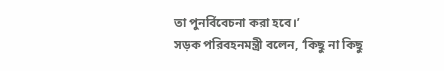তা পুনর্বিবেচনা করা হবে।’
সড়ক পরিবহনমন্ত্রী বলেন, ‘কিছু না কিছু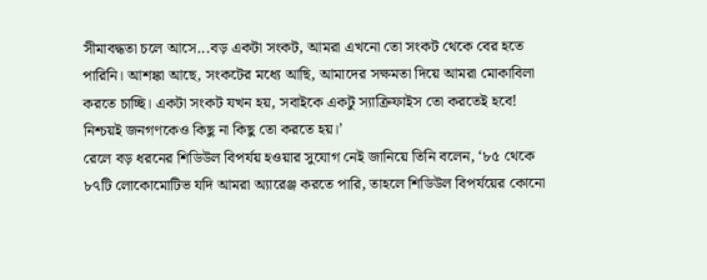সীমাবদ্ধতা চলে আসে...বড় একটা সংকট, আমরা এখনো তো সংকট থেকে বের হতে পারিনি। আশঙ্কা আছে, সংকটের মধ্যে আছি, আমাদের সক্ষমতা দিয়ে আমরা মোকাবিলা করতে চাচ্ছি। একটা সংকট যখন হয়, সবাইকে একটু স্যাক্রিফাইস তো করতেই হবে! নিশ্চয়ই জনগণকেও কিছু না কিছু তো করতে হয়।’
রেলে বড় ধরনের শিডিউল বিপর্যয় হওয়ার সুযোগ নেই জানিয়ে তিনি বলেন, ‘৮৫ থেকে ৮৭টি লোকোমোটিভ যদি আমরা অ্যারেঞ্জ করতে পারি, তাহলে শিডিউল বিপর্যয়ের কোনো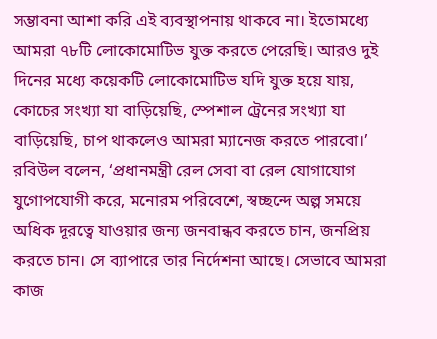সম্ভাবনা আশা করি এই ব্যবস্থাপনায় থাকবে না। ইতোমধ্যে আমরা ৭৮টি লোকোমোটিভ যুক্ত করতে পেরেছি। আরও দুই দিনের মধ্যে কয়েকটি লোকোমোটিভ যদি যুক্ত হয়ে যায়, কোচের সংখ্যা যা বাড়িয়েছি, স্পেশাল ট্রেনের সংখ্যা যা বাড়িয়েছি, চাপ থাকলেও আমরা ম্যানেজ করতে পারবো।’
রবিউল বলেন, ‘প্রধানমন্ত্রী রেল সেবা বা রেল যোগাযোগ যুগোপযোগী করে, মনোরম পরিবেশে, স্বচ্ছন্দে অল্প সময়ে অধিক দূরত্বে যাওয়ার জন্য জনবান্ধব করতে চান, জনপ্রিয় করতে চান। সে ব্যাপারে তার নির্দেশনা আছে। সেভাবে আমরা কাজ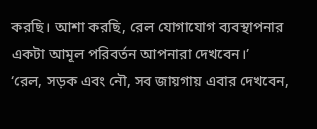করছি। আশা করছি, রেল যোগাযোগ ব্যবস্থাপনার একটা আমূল পরিবর্তন আপনারা দেখবেন।’
‘রেল, সড়ক এবং নৌ, সব জায়গায় এবার দেখবেন,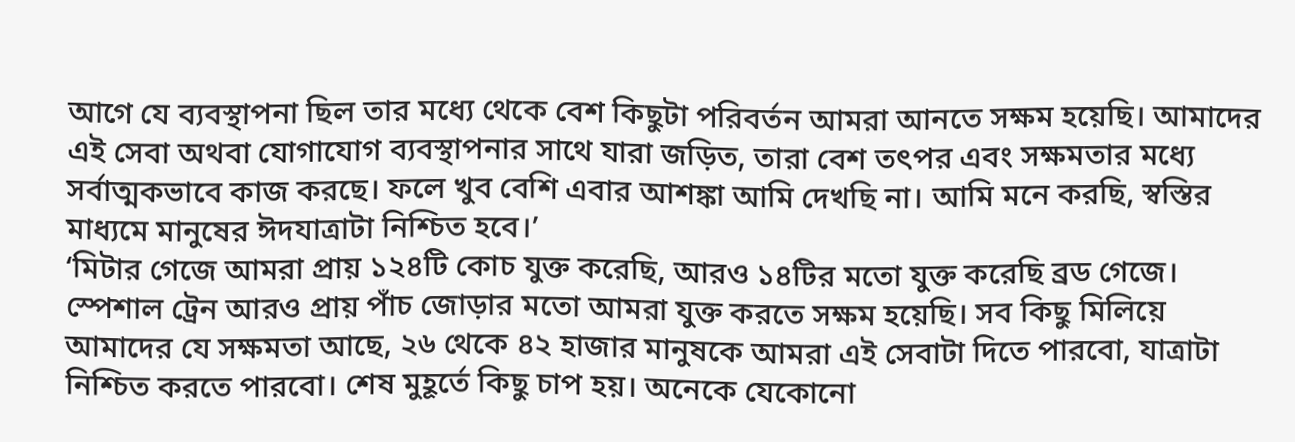আগে যে ব্যবস্থাপনা ছিল তার মধ্যে থেকে বেশ কিছুটা পরিবর্তন আমরা আনতে সক্ষম হয়েছি। আমাদের এই সেবা অথবা যোগাযোগ ব্যবস্থাপনার সাথে যারা জড়িত, তারা বেশ তৎপর এবং সক্ষমতার মধ্যে সর্বাত্মকভাবে কাজ করছে। ফলে খুব বেশি এবার আশঙ্কা আমি দেখছি না। আমি মনে করছি, স্বস্তির মাধ্যমে মানুষের ঈদযাত্রাটা নিশ্চিত হবে।’
‘মিটার গেজে আমরা প্রায় ১২৪টি কোচ যুক্ত করেছি, আরও ১৪টির মতো যুক্ত করেছি ব্রড গেজে। স্পেশাল ট্রেন আরও প্রায় পাঁচ জোড়ার মতো আমরা যুক্ত করতে সক্ষম হয়েছি। সব কিছু মিলিয়ে আমাদের যে সক্ষমতা আছে, ২৬ থেকে ৪২ হাজার মানুষকে আমরা এই সেবাটা দিতে পারবো, যাত্রাটা নিশ্চিত করতে পারবো। শেষ মুহূর্তে কিছু চাপ হয়। অনেকে যেকোনো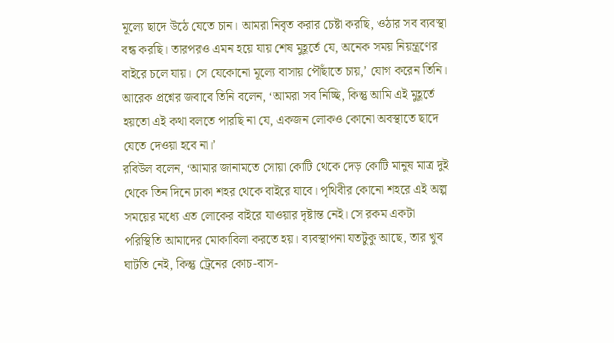মূল্যে ছাদে উঠে যেতে চান। আমরা নিবৃত করার চেষ্টা করছি, ওঠার সব ব্যবস্থা বন্ধ করছি। তারপরও এমন হয়ে যায় শেষ মুহূর্তে যে, অনেক সময় নিয়ন্ত্রণের বাইরে চলে যায়। সে যেকোনো মূল্যে বাসায় পৌঁছাতে চায়,’ যোগ করেন তিনি।
আরেক প্রশ্নের জবাবে তিনি বলেন, ‘আমরা সব নিচ্ছি, কিন্তু আমি এই মুহূর্তে হয়তো এই কথা বলতে পারছি না যে, একজন লোকও কোনো অবস্থাতে ছাদে যেতে দেওয়া হবে না।’
রবিউল বলেন, ‘আমার জানামতে সোয়া কোটি থেকে দেড় কোটি মানুষ মাত্র দুই থেকে তিন দিনে ঢাকা শহর থেকে বাইরে যাবে। পৃথিবীর কোনো শহরে এই অল্প সময়ের মধ্যে এত লোকের বাইরে যাওয়ার দৃষ্টান্ত নেই। সে রকম একটা পরিস্থিতি আমাদের মোকাবিলা করতে হয়। ব্যবস্থাপনা যতটুকু আছে, তার খুব ঘাটতি নেই, কিন্তু ট্রেনের কোচ-বাস-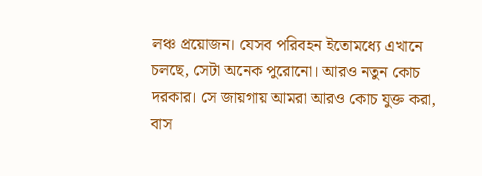লঞ্চ প্রয়োজন। যেসব পরিবহন ইতোমধ্যে এখানে চলছে, সেটা অনেক পুরোনো। আরও নতুন কোচ দরকার। সে জায়গায় আমরা আরও কোচ যুক্ত করা, বাস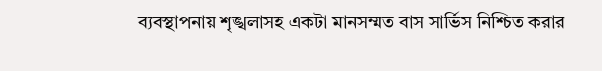ব্যবস্থাপনায় শৃঙ্খলাসহ একটা মানসম্মত বাস সার্ভিস নিশ্চিত করার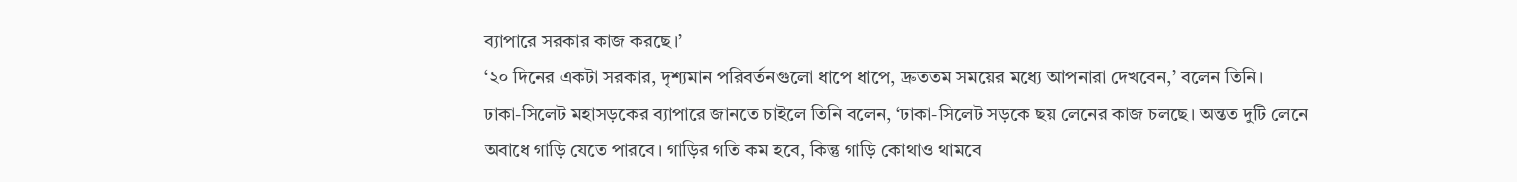ব্যাপারে সরকার কাজ করছে।’
‘২০ দিনের একটা সরকার, দৃশ্যমান পরিবর্তনগুলো ধাপে ধাপে, দ্রুততম সময়ের মধ্যে আপনারা দেখবেন,’ বলেন তিনি।
ঢাকা-সিলেট মহাসড়কের ব্যাপারে জানতে চাইলে তিনি বলেন, ‘ঢাকা-সিলেট সড়কে ছয় লেনের কাজ চলছে। অন্তত দুটি লেনে অবাধে গাড়ি যেতে পারবে। গাড়ির গতি কম হবে, কিন্তু গাড়ি কোথাও থামবে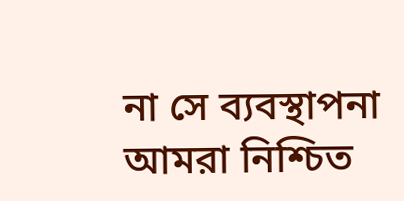না সে ব্যবস্থাপনা আমরা নিশ্চিত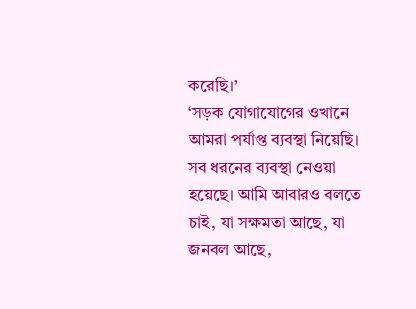করেছি।’
‘সড়ক যোগাযোগের ওখানে আমরা পর্যাপ্ত ব্যবস্থা নিয়েছি। সব ধরনের ব্যবস্থা নেওয়া হয়েছে। আমি আবারও বলতে চাই, যা সক্ষমতা আছে, যা জনবল আছে,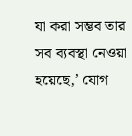যা করা সম্ভব তার সব ব্যবস্থা নেওয়া হয়েছে,’ যোগ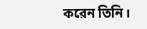করেন তিনি।